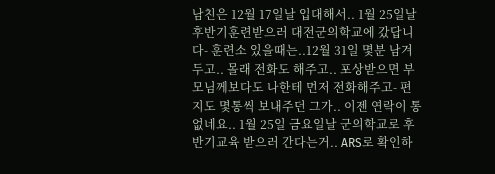남친은 12월 17일날 입대해서.. 1월 25일날 후반기훈련받으러 대전군의학교에 갔답니다- 훈련소 있을때는..12월 31일 몇분 남겨두고.. 몰래 전화도 해주고.. 포상받으면 부모님께보다도 나한테 먼저 전화해주고- 편지도 몇통씩 보내주던 그가.. 이젠 연락이 통 없네요.. 1월 25일 금요일날 군의학교로 후반기교육 받으러 간다는거.. ARS로 확인하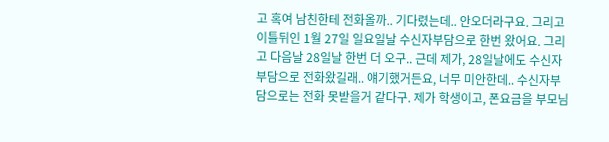고 혹여 남친한테 전화올까.. 기다렸는데.. 안오더라구요. 그리고 이틀뒤인 1월 27일 일요일날 수신자부담으로 한번 왔어요. 그리고 다음날 28일날 한번 더 오구.. 근데 제가, 28일날에도 수신자부담으로 전화왔길래.. 얘기했거든요, 너무 미안한데.. 수신자부담으로는 전화 못받을거 같다구. 제가 학생이고, 폰요금을 부모님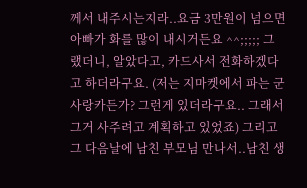께서 내주시는지라..요금 3만원이 넘으면 아빠가 화를 많이 내시거든요 ^^;;;;; 그랬더니, 알았다고, 카드사서 전화하겠다고 하더라구요. (저는 지마켓에서 파는 군사랑카든가? 그런게 있더라구요.. 그래서 그거 사주려고 계획하고 있었죠) 그리고 그 다음날에 남친 부모님 만나서..남친 생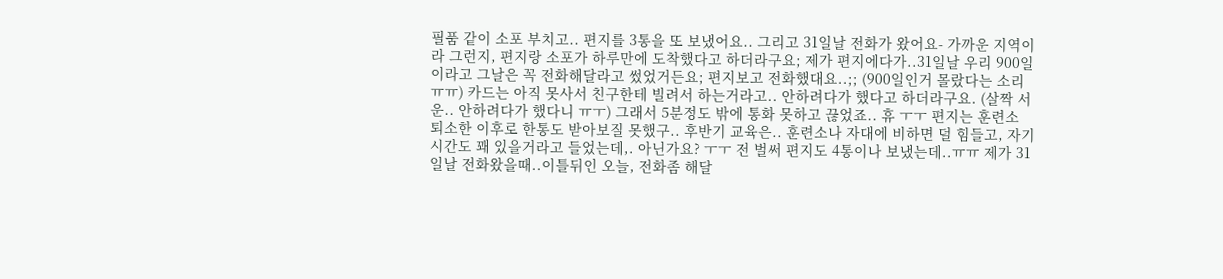필품 같이 소포 부치고.. 편지를 3통을 또 보냈어요.. 그리고 31일날 전화가 왔어요- 가까운 지역이라 그런지, 편지랑 소포가 하루만에 도착했다고 하더라구요; 제가 편지에다가..31일날 우리 900일이라고 그날은 꼭 전화해달라고 썼었거든요; 편지보고 전화했대요..;; (900일인거 몰랐다는 소리 ㅠㅠ) 카드는 아직 못사서 친구한테 빌려서 하는거라고.. 안하려다가 했다고 하더라구요. (살짝 서운.. 안하려다가 했다니 ㅠㅜ) 그래서 5분정도 밖에 통화 못하고 끊었죠.. 휴 ㅜㅜ 편지는 훈련소 퇴소한 이후로 한통도 받아보질 못했구.. 후반기 교육은.. 훈련소나 자대에 비하면 덜 힘들고, 자기시간도 꽤 있을거라고 들었는데,. 아닌가요? ㅜㅜ 전 벌써 편지도 4통이나 보냈는데..ㅠㅠ 제가 31일날 전화왔을때..이틀뒤인 오늘, 전화좀 해달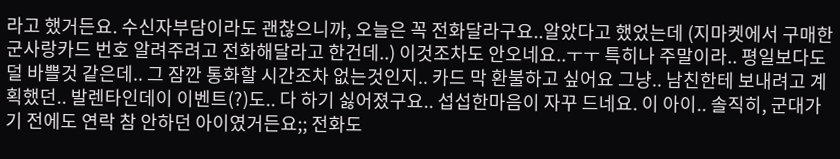라고 했거든요. 수신자부담이라도 괜찮으니까, 오늘은 꼭 전화달라구요..알았다고 했었는데 (지마켓에서 구매한 군사랑카드 번호 알려주려고 전화해달라고 한건데..) 이것조차도 안오네요..ㅜㅜ 특히나 주말이라.. 평일보다도 덜 바쁠것 같은데.. 그 잠깐 통화할 시간조차 없는것인지.. 카드 막 환불하고 싶어요 그냥.. 남친한테 보내려고 계획했던.. 발렌타인데이 이벤트(?)도.. 다 하기 싫어졌구요.. 섭섭한마음이 자꾸 드네요. 이 아이.. 솔직히, 군대가기 전에도 연락 참 안하던 아이였거든요;; 전화도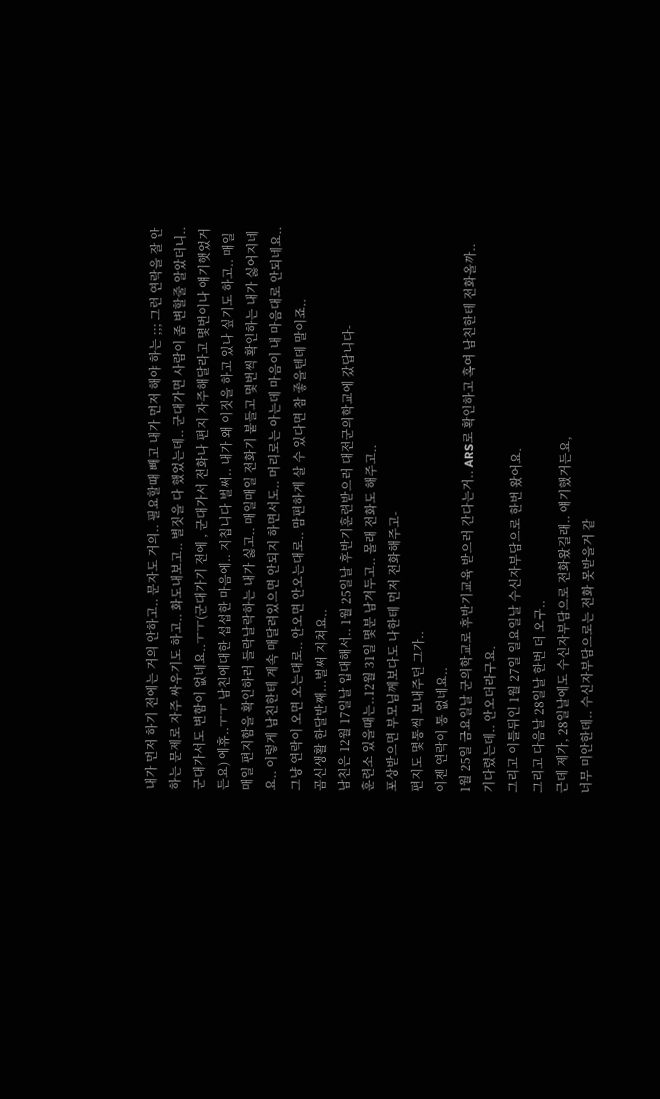내가 먼저 하기 전에는 거의 안하고.. 문자도 거의.. 필요할때 빼고 내가 먼저 해야 하는 ;;; 그런 연락을 잘 안하는 문제로 자주 싸우기도 하고.. 화도내보고.. 별짓을 다 했었는데.. 군대가면 사람이 좀 변할줄 알았더니.. 군대가서도 변함이 없네요..ㅜㅜ(군대가기 전에 , 군대가서 전화나 편지 자주해달라고 몇번이나 얘기햇었거든요) 에휴..ㅜㅜ 남친에대한 섭섭한 마음에.. 지칩니다 벌써.. 내가 왜 이짓을 하고 있나 싶기도 하고.. 매일매일 편지함을 확인하러 들락날락하는 내가 싫고.. 매일매일 전화기 붙들고 몇번씩 확인하는 내가 싫어지네요.. 이렇게 남친한테 계속 매달려있으면 안되지 하면서도.. 머리로는 아는데 마음이 내 마음대로 안되네요.. 그냥 연락이 오면 오는대로.. 안오면 안오는대로.. 맘편하게 살 수 있다면 참 좋을텐데 말이죠..
곰신생활 한달반째...벌써 지쳐요..
남친은 12월 17일날 입대해서.. 1월 25일날 후반기훈련받으러 대전군의학교에 갔답니다-
훈련소 있을때는..12월 31일 몇분 남겨두고.. 몰래 전화도 해주고..
포상받으면 부모님께보다도 나한테 먼저 전화해주고-
편지도 몇통씩 보내주던 그가..
이젠 연락이 통 없네요..
1월 25일 금요일날 군의학교로 후반기교육 받으러 간다는거.. ARS로 확인하고 혹여 남친한테 전화올까..
기다렸는데.. 안오더라구요.
그리고 이틀뒤인 1월 27일 일요일날 수신자부담으로 한번 왔어요.
그리고 다음날 28일날 한번 더 오구..
근데 제가, 28일날에도 수신자부담으로 전화왔길래.. 얘기했거든요,
너무 미안한데.. 수신자부담으로는 전화 못받을거 같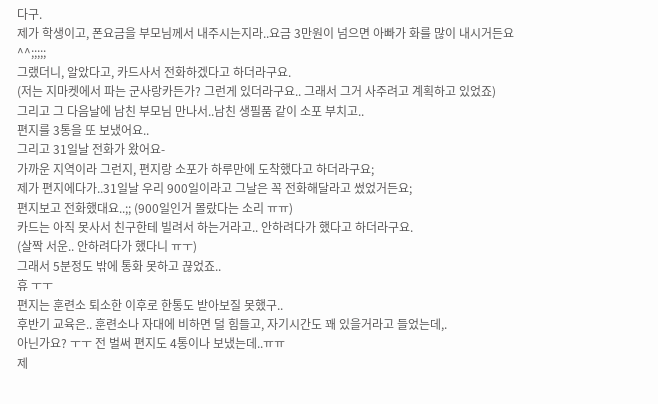다구.
제가 학생이고, 폰요금을 부모님께서 내주시는지라..요금 3만원이 넘으면 아빠가 화를 많이 내시거든요 ^^;;;;;
그랬더니, 알았다고, 카드사서 전화하겠다고 하더라구요.
(저는 지마켓에서 파는 군사랑카든가? 그런게 있더라구요.. 그래서 그거 사주려고 계획하고 있었죠)
그리고 그 다음날에 남친 부모님 만나서..남친 생필품 같이 소포 부치고..
편지를 3통을 또 보냈어요..
그리고 31일날 전화가 왔어요-
가까운 지역이라 그런지, 편지랑 소포가 하루만에 도착했다고 하더라구요;
제가 편지에다가..31일날 우리 900일이라고 그날은 꼭 전화해달라고 썼었거든요;
편지보고 전화했대요..;; (900일인거 몰랐다는 소리 ㅠㅠ)
카드는 아직 못사서 친구한테 빌려서 하는거라고.. 안하려다가 했다고 하더라구요.
(살짝 서운.. 안하려다가 했다니 ㅠㅜ)
그래서 5분정도 밖에 통화 못하고 끊었죠..
휴 ㅜㅜ
편지는 훈련소 퇴소한 이후로 한통도 받아보질 못했구..
후반기 교육은.. 훈련소나 자대에 비하면 덜 힘들고, 자기시간도 꽤 있을거라고 들었는데,.
아닌가요? ㅜㅜ 전 벌써 편지도 4통이나 보냈는데..ㅠㅠ
제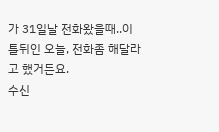가 31일날 전화왔을때..이틀뒤인 오늘, 전화좀 해달라고 했거든요.
수신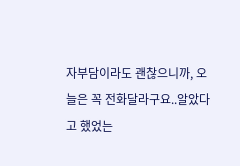자부담이라도 괜찮으니까, 오늘은 꼭 전화달라구요..알았다고 했었는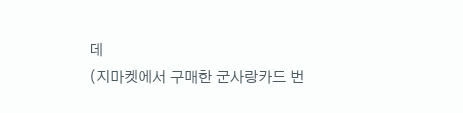데
(지마켓에서 구매한 군사랑카드 번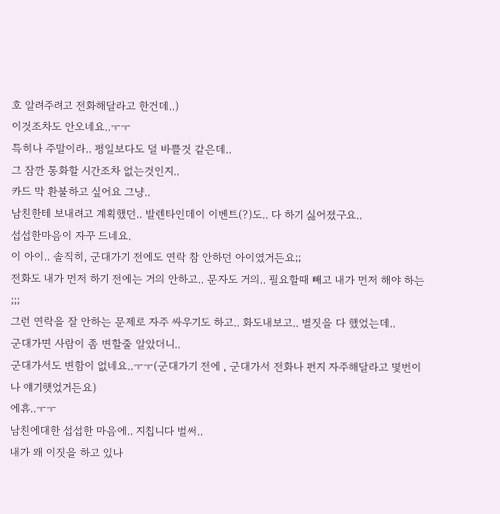호 알려주려고 전화해달라고 한건데..)
이것조차도 안오네요..ㅜㅜ
특히나 주말이라.. 평일보다도 덜 바쁠것 같은데..
그 잠깐 통화할 시간조차 없는것인지..
카드 막 환불하고 싶어요 그냥..
남친한테 보내려고 계획했던.. 발렌타인데이 이벤트(?)도.. 다 하기 싫어졌구요..
섭섭한마음이 자꾸 드네요.
이 아이.. 솔직히, 군대가기 전에도 연락 참 안하던 아이였거든요;;
전화도 내가 먼저 하기 전에는 거의 안하고.. 문자도 거의.. 필요할때 빼고 내가 먼저 해야 하는 ;;;
그런 연락을 잘 안하는 문제로 자주 싸우기도 하고.. 화도내보고.. 별짓을 다 했었는데..
군대가면 사람이 좀 변할줄 알았더니..
군대가서도 변함이 없네요..ㅜㅜ(군대가기 전에 , 군대가서 전화나 편지 자주해달라고 몇번이나 얘기햇었거든요)
에휴..ㅜㅜ
남친에대한 섭섭한 마음에.. 지칩니다 벌써..
내가 왜 이짓을 하고 있나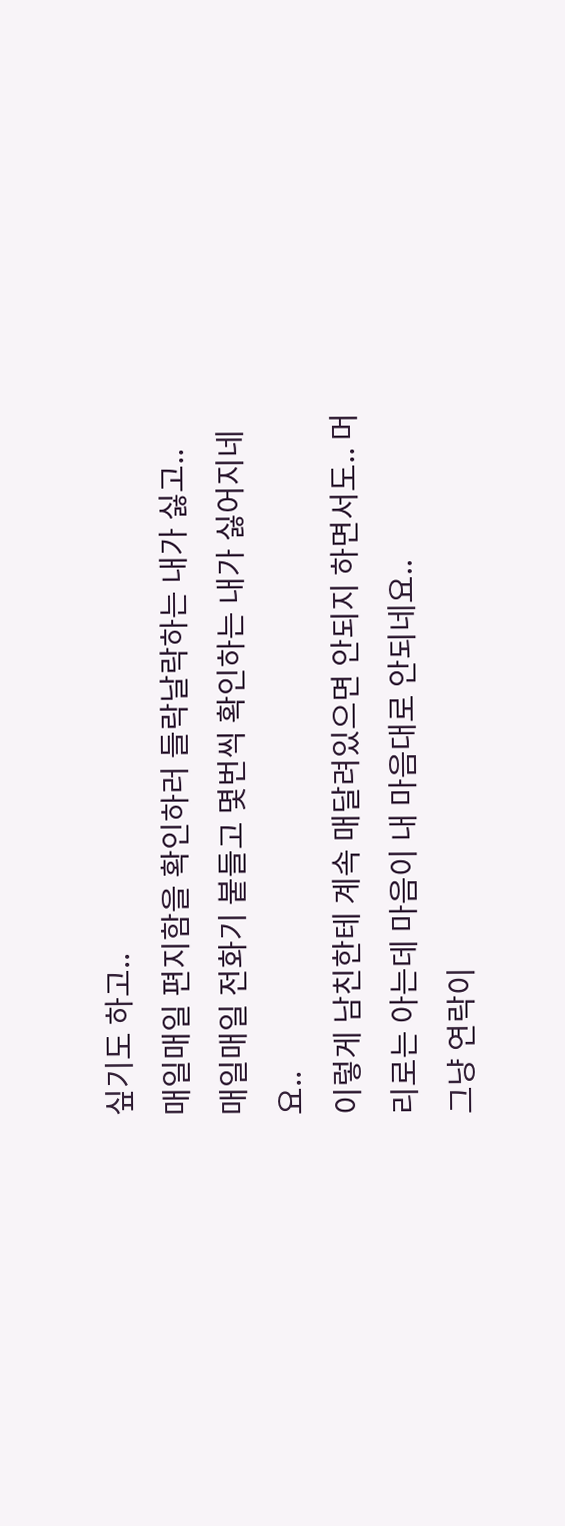싶기도 하고..
매일매일 편지함을 확인하러 들락날락하는 내가 싫고..
매일매일 전화기 붙들고 몇번씩 확인하는 내가 싫어지네요..
이렇게 남친한테 계속 매달려있으면 안되지 하면서도.. 머리로는 아는데 마음이 내 마음대로 안되네요..
그냥 연락이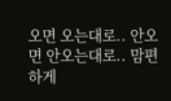오면 오는대로.. 안오면 안오는대로.. 맘편하게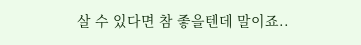살 수 있다면 참 좋을텐데 말이죠..